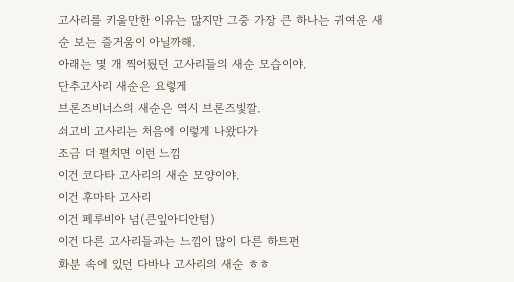고사리를 키울만한 이유는 많지만 그중 가장 큰 하나는 귀여운 새순 보는 즐거움이 아닐까해.
아래는 몇 개 찍어뒀던 고사리들의 새순 모습이야.
단추고사리 새순은 요렇게
브론즈비너스의 새순은 역시 브론즈빛깔.
쇠고비 고사리는 처음에 이렇게 나왔다가
조금 더 펼치면 이런 느낌
이건 코다타 고사리의 새순 모양이야.
이건 후마타 고사리
이건 페루비아 넘(큰잎아디안텀)
이건 다른 고사리들과는 느낌이 많이 다른 하트펀
화분 속에 있던 다바나 고사리의 새순 ㅎㅎ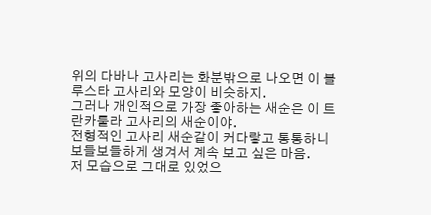위의 다바나 고사리는 화분밖으로 나오면 이 블루스타 고사리와 모양이 비슷하지.
그러나 개인적으로 가장 좋아하는 새순은 이 트란카툴라 고사리의 새순이야.
전형적인 고사리 새순같이 커다랗고 통통하니 보들보들하게 생겨서 계속 보고 싶은 마음.
저 모습으로 그대로 있었으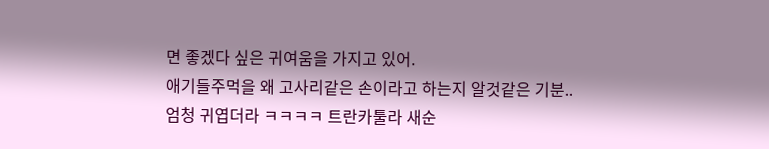면 좋겠다 싶은 귀여움을 가지고 있어.
애기들주먹을 왜 고사리같은 손이라고 하는지 알것같은 기분.. 엄청 귀엽더라 ㅋㅋㅋㅋ 트란카툴라 새순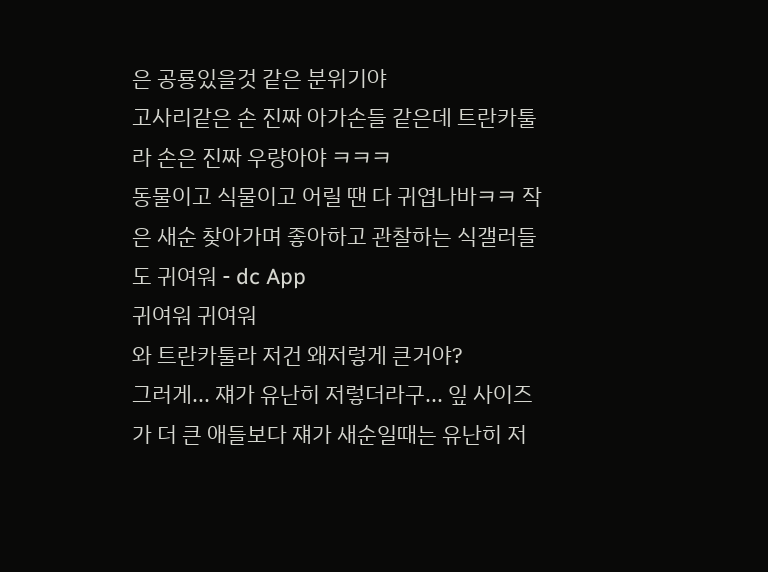은 공룡있을것 같은 분위기야
고사리같은 손 진짜 아가손들 같은데 트란카툴라 손은 진짜 우량아야 ㅋㅋㅋ
동물이고 식물이고 어릴 땐 다 귀엽나바ㅋㅋ 작은 새순 찾아가며 좋아하고 관찰하는 식갤러들도 귀여워 - dc App
귀여워 귀여워
와 트란카툴라 저건 왜저렇게 큰거야?
그러게... 쟤가 유난히 저렇더라구... 잎 사이즈가 더 큰 애들보다 쟤가 새순일때는 유난히 저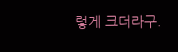렇게 크더라구.